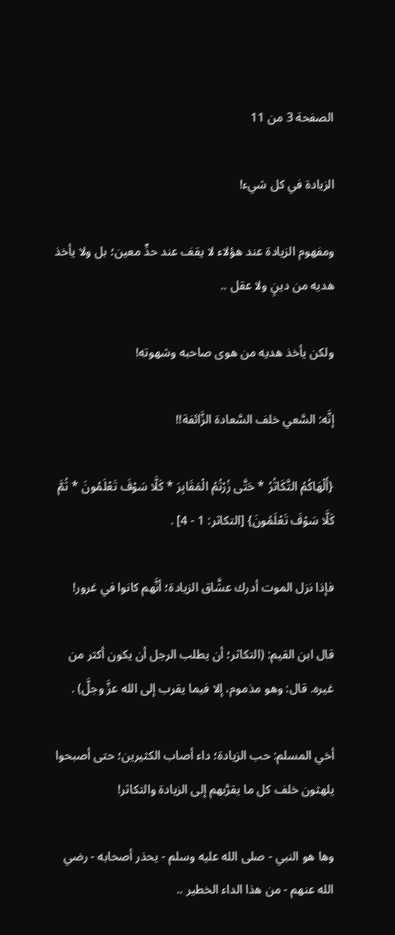الصفحة 3 من 11

الزيادة في كل شيء!

ومفهوم الزيادة عند هؤلاء لا يقف عند حدٍّ معين؛ بل ولا يأخذ هديه من دينٍ ولا عقل ..

ولكن يأخذ هديه من هوى صاحبه وشهوته!

إنَّه: السَّعي خلف السَّعادة الزَّائفة!!

{أَلْهَاكُمُ التَّكَاثُرُ * حَتَّى زُرْتُمُ الْمَقَابِرَ * كَلَّا سَوْفَ تَعْلَمُونَ * ثُمَّ كَلَّا سَوْفَ تَعْلَمُونَ} [التكاثر: 1 - 4] .

فإذا نزل الموت أدرك عشَّاق الزيادة؛ أنَّهم كانوا في غرور!

قال ابن القيم: (التكاثر؛ أن يطلب الرجل أن يكون أكثر من غيره. قال: وهو مذموم، إلا فيما يقرب إلى الله عزَّ وجلَّ) .

أخي المسلم: حب الزيادة؛ داء أصاب الكثيرين؛ حتى أصبحوا يلهثون خلف كل ما يقرَّبهم إلى الزيادة والتكاثر!

وها هو النبي - صلى الله عليه وسلم - يحذر أصحابه - رضي الله عنهم - من هذا الداء الخطير ..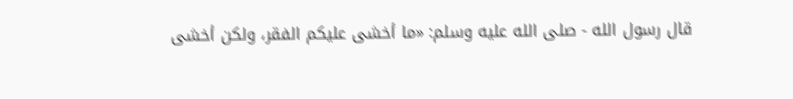قال رسول الله - صلى الله عليه وسلم: «ما أخشى عليكم الفقر، ولكن أخشى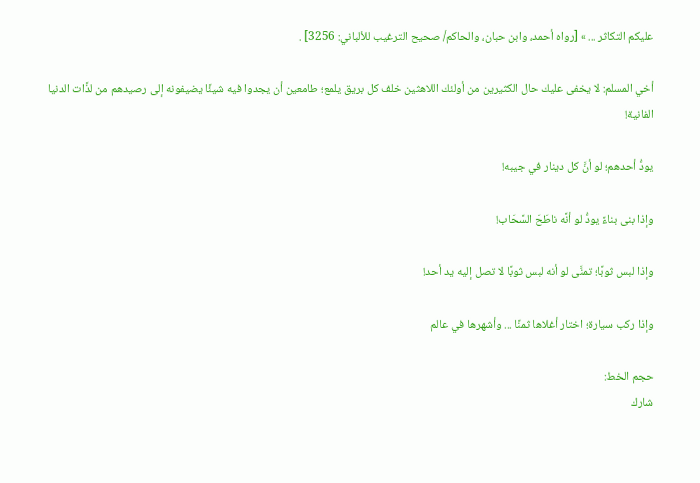عليكم التكاثر ... » [رواه أحمد، وابن حبان، والحاكم/ صحيح الترغيب للألباني: 3256] .

أخي المسلم: لا يخفى عليك حال الكثيرين من أولئك اللاهثين خلف كل بريق يلمع؛ طامعين أن يجدوا فيه شيئًا يضيفونه إلى رصيدهم من لذَّات الدنيا الفانية!

يودُّ أحدهم؛ لو أنَّ كل دينار في جيبه!

وإذا بنى بناءً يودُّ لو أنَّه ناطَحَ السَّحَاب!

وإذا لبس ثوبًا؛ تمنَّى لو أنه لبس ثوبًا لا تصل إليه يد أحد!

وإذا ركب سيارة؛ اختار أغلاها ثمنًا ... وأشهرها في عالم

حجم الخط:
شارك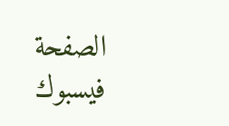الصفحة
فيسبوك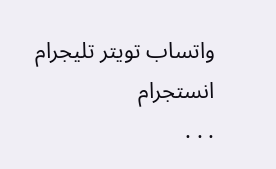واتساب تويتر تليجرام انستجرام
. . .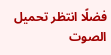فضلًا انتظر تحميل الصوت